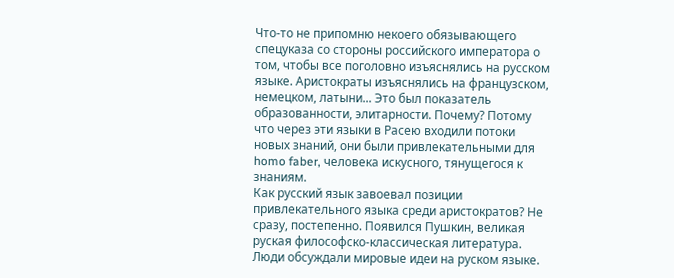Что-то не припомню некоего обязывающего спецуказа со стороны российского императора о том, чтобы все поголовно изъяснялись на русском языке. Аристократы изъяснялись на французском, немецком, латыни... Это был показатель образованности, элитарности. Почему? Потому что через эти языки в Расею входили потоки новых знаний, они были привлекательными для homo faber, человека искусного, тянущегося к знаниям.
Как русский язык завоевал позиции привлекательного языка среди аристократов? Не сразу, постепенно. Появился Пушкин, великая руская философско-классическая литература. Люди обсуждали мировые идеи на руском языке.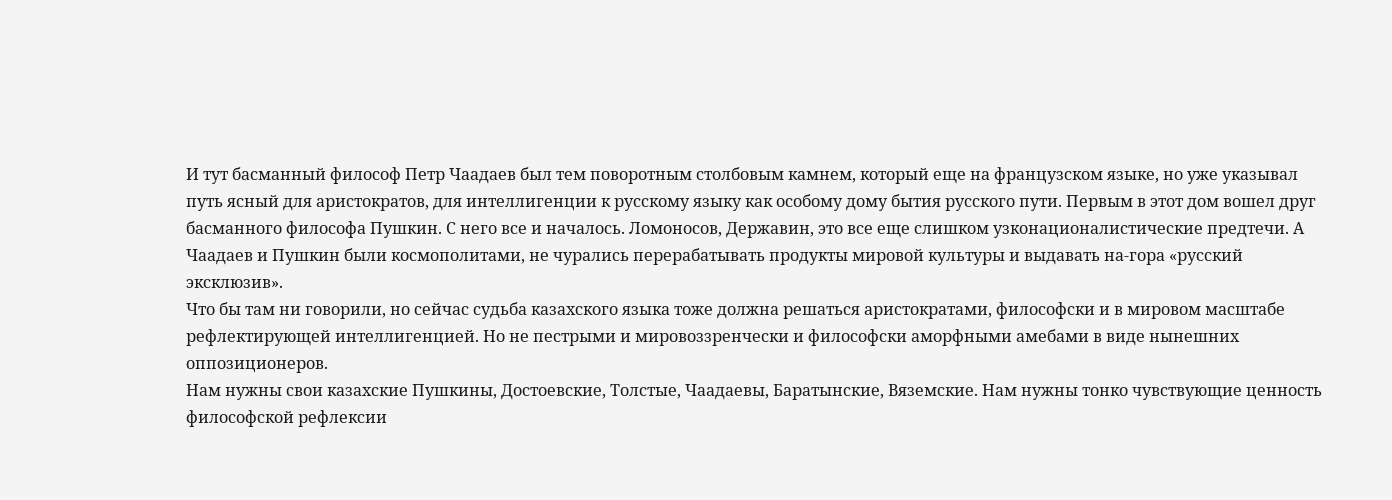И тут басманный философ Петр Чаадаев был тем поворотным столбовым камнем, который еще на французском языке, но уже указывал путь ясный для аристократов, для интеллигенции к русскому языку как особому дому бытия русского пути. Первым в этот дом вошел друг басманного философа Пушкин. С него все и началось. Ломоносов, Державин, это все еще слишком узконационалистические предтечи. А Чаадаев и Пушкин были космополитами, не чурались перерабатывать продукты мировой культуры и выдавать на-гора «русский эксклюзив».
Что бы там ни говорили, но сейчас судьба казахского языка тоже должна решаться аристократами, философски и в мировом масштабе рефлектирующей интеллигенцией. Но не пестрыми и мировоззренчески и философски аморфными амебами в виде нынешних оппозиционеров.
Нам нужны свои казахские Пушкины, Достоевские, Толстые, Чаадаевы, Баратынские, Вяземские. Нам нужны тонко чувствующие ценность философской рефлексии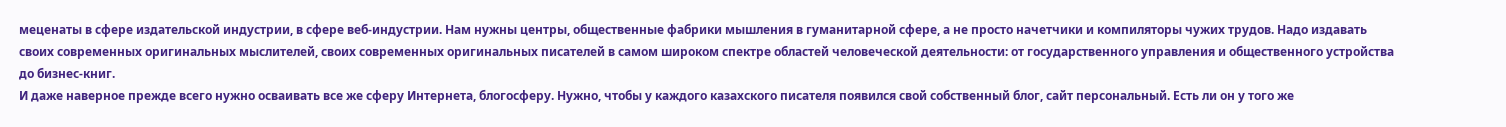меценаты в сфере издательской индустрии, в сфере веб-индустрии. Нам нужны центры, общественные фабрики мышления в гуманитарной сфере, а не просто начетчики и компиляторы чужих трудов. Надо издавать своих современных оригинальных мыслителей, своих современных оригинальных писателей в самом широком спектре областей человеческой деятельности: от государственного управления и общественного устройства до бизнес-книг.
И даже наверное прежде всего нужно осваивать все же сферу Интернета, блогосферу. Нужно, чтобы у каждого казахского писателя появился свой собственный блог, сайт персональный. Есть ли он у того же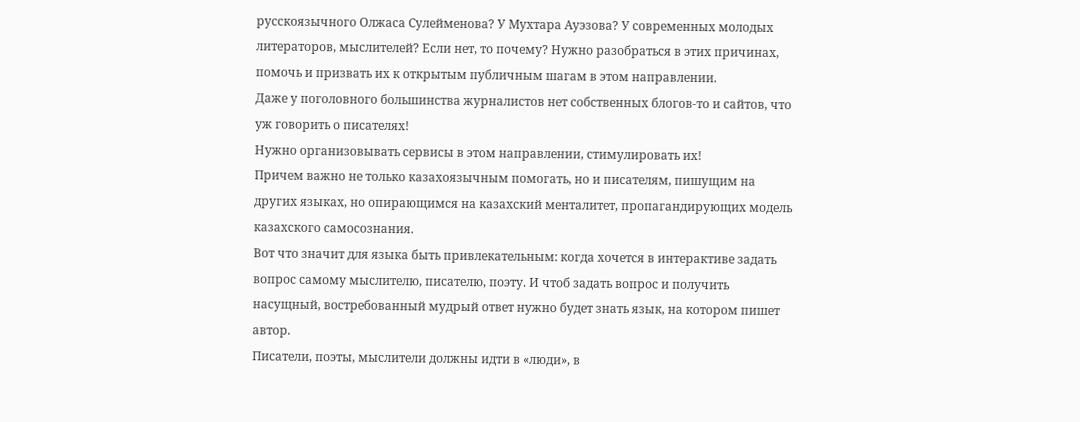русскоязычного Олжаса Сулейменова? У Мухтара Ауэзова? У современных молодых литераторов, мыслителей? Если нет, то почему? Нужно разобраться в этих причинах, помочь и призвать их к открытым публичным шагам в этом направлении.
Даже у поголовного большинства журналистов нет собственных блогов-то и сайтов, что уж говорить о писателях!
Нужно организовывать сервисы в этом направлении, стимулировать их!
Причем важно не только казахоязычным помогать, но и писателям, пишущим на других языках, но опирающимся на казахский менталитет, пропагандирующих модель казахского самосознания.
Вот что значит для языка быть привлекательным: когда хочется в интерактиве задать вопрос самому мыслителю, писателю, поэту. И чтоб задать вопрос и получить насущный, востребованный мудрый ответ нужно будет знать язык, на котором пишет автор.
Писатели, поэты, мыслители должны идти в «люди», в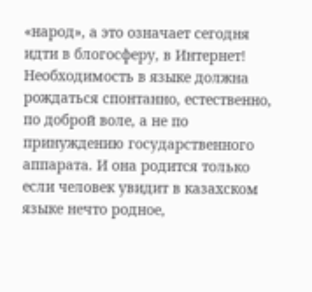«народ», а это означает сегодня идти в блогосферу, в Интернет!
Необходимость в языке должна рождаться спонтанно, естественно, по доброй воле, а не по принуждению государственного аппарата. И она родится только если человек увидит в казахском языке нечто родное,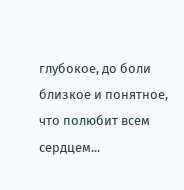глубокое, до боли близкое и понятное, что полюбит всем сердцем...